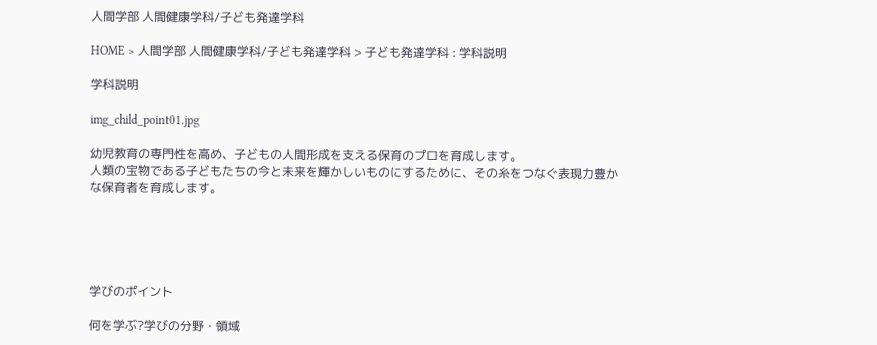人間学部 人間健康学科/子ども発達学科

HOME > 人間学部 人間健康学科/子ども発達学科 > 子ども発達学科 : 学科説明

学科説明

img_child_point01.jpg

幼児教育の専門性を高め、子どもの人間形成を支える保育のプロを育成します。
人類の宝物である子どもたちの今と未来を輝かしいものにするために、その糸をつなぐ表現力豊かな保育者を育成します。





学びのポイント

何を学ぶ?学びの分野・領域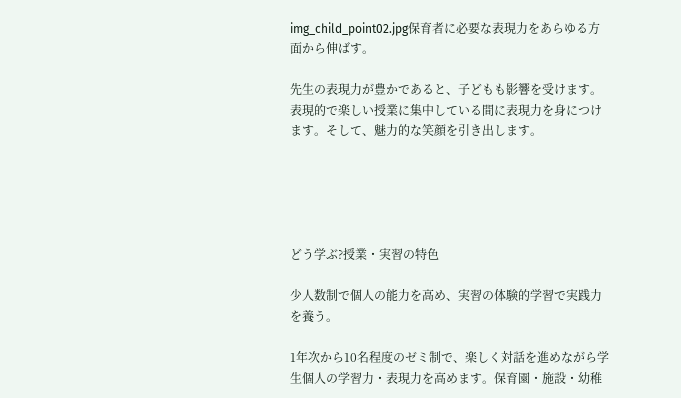img_child_point02.jpg保育者に必要な表現力をあらゆる方面から伸ばす。

先生の表現力が豊かであると、子どもも影響を受けます。表現的で楽しい授業に集中している間に表現力を身につけます。そして、魅力的な笑顔を引き出します。





どう学ぶ?授業・実習の特色

少人数制で個人の能力を高め、実習の体験的学習で実践力を養う。

1年次から10名程度のゼミ制で、楽しく対話を進めながら学生個人の学習力・表現力を高めます。保育園・施設・幼稚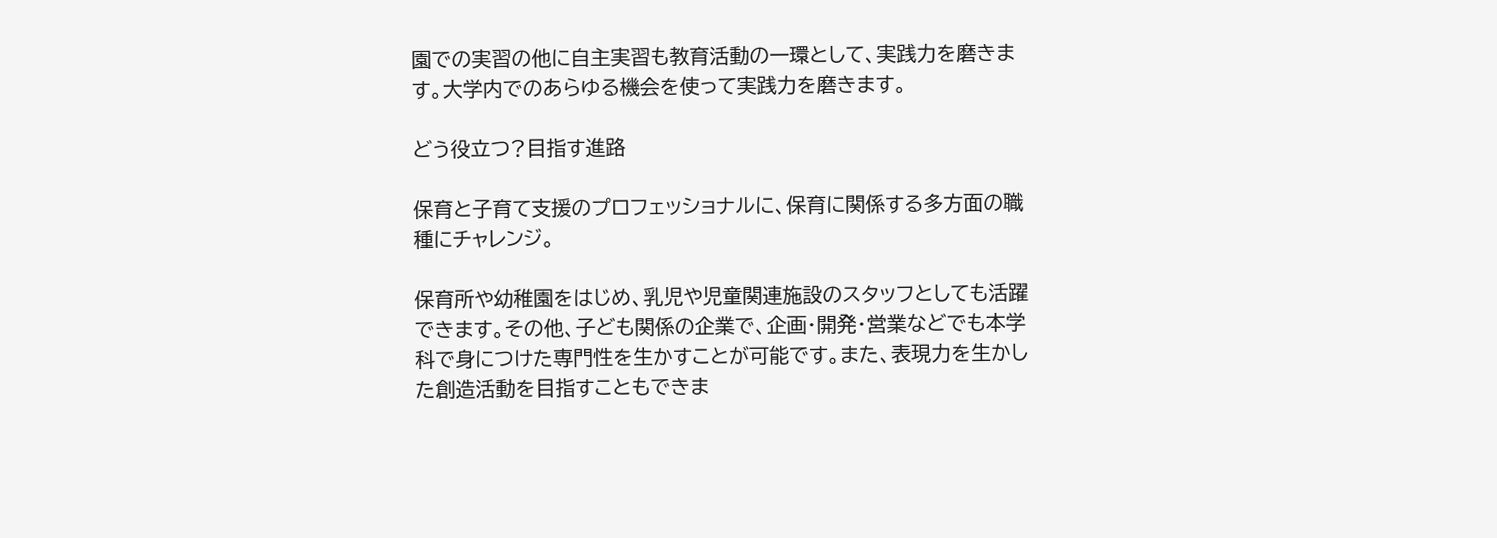園での実習の他に自主実習も教育活動の一環として、実践力を磨きます。大学内でのあらゆる機会を使って実践力を磨きます。

どう役立つ?目指す進路

保育と子育て支援のプロフェッショナルに、保育に関係する多方面の職種にチャレンジ。

保育所や幼稚園をはじめ、乳児や児童関連施設のスタッフとしても活躍できます。その他、子ども関係の企業で、企画・開発・営業などでも本学科で身につけた専門性を生かすことが可能です。また、表現力を生かした創造活動を目指すこともできま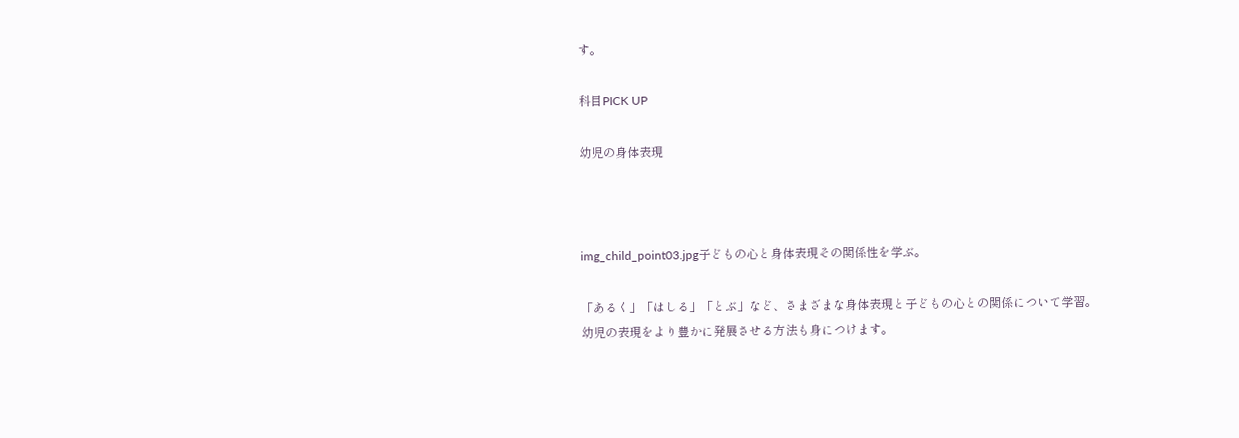す。

科目PICK UP

幼児の身体表現



img_child_point03.jpg子どもの心と身体表現その関係性を学ぶ。

「あるく」「はしる」「とぶ」など、さまざまな身体表現と子どもの心との関係について学習。幼児の表現をより豊かに発展させる方法も身につけます。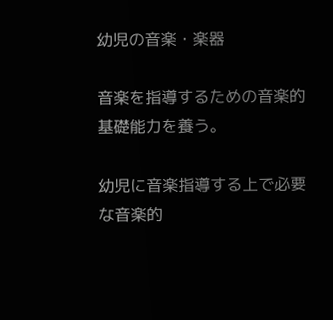幼児の音楽・楽器

音楽を指導するための音楽的基礎能力を養う。

幼児に音楽指導する上で必要な音楽的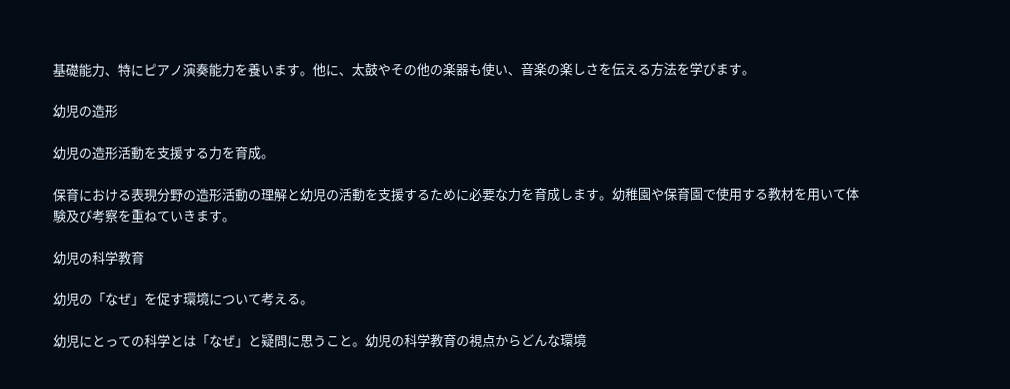基礎能力、特にピアノ演奏能力を養います。他に、太鼓やその他の楽器も使い、音楽の楽しさを伝える方法を学びます。

幼児の造形

幼児の造形活動を支援する力を育成。

保育における表現分野の造形活動の理解と幼児の活動を支援するために必要な力を育成します。幼稚園や保育園で使用する教材を用いて体験及び考察を重ねていきます。

幼児の科学教育

幼児の「なぜ」を促す環境について考える。

幼児にとっての科学とは「なぜ」と疑問に思うこと。幼児の科学教育の視点からどんな環境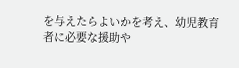を与えたらよいかを考え、幼児教育者に必要な援助や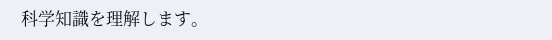科学知識を理解します。